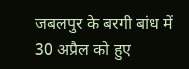जबलपुर के बरगी बांध में 30 अप्रैल को हुए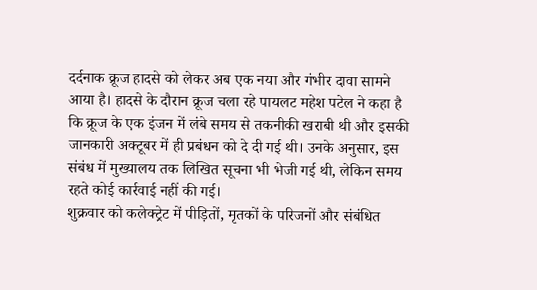दर्दनाक क्रूज हादसे को लेकर अब एक नया और गंभीर दावा सामने आया है। हादसे के दौरान क्रूज चला रहे पायलट महेश पटेल ने कहा है कि क्रूज के एक इंजन में लंबे समय से तकनीकी खराबी थी और इसकी जानकारी अक्टूबर में ही प्रबंधन को दे दी गई थी। उनके अनुसार, इस संबंध में मुख्यालय तक लिखित सूचना भी भेजी गई थी, लेकिन समय रहते कोई कार्रवाई नहीं की गई।
शुक्रवार को कलेक्ट्रेट में पीड़ितों, मृतकों के परिजनों और संबंधित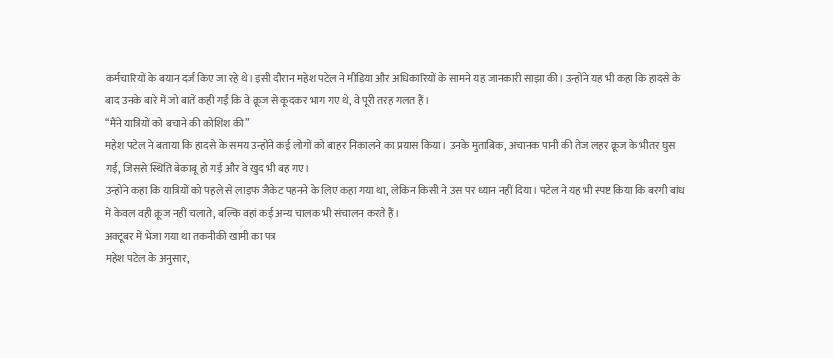कर्मचारियों के बयान दर्ज किए जा रहे थे। इसी दौरान महेश पटेल ने मीडिया और अधिकारियों के सामने यह जानकारी साझा की। उन्होंने यह भी कहा कि हादसे के बाद उनके बारे में जो बातें कही गईं कि वे क्रूज से कूदकर भाग गए थे, वे पूरी तरह गलत हैं।
“मैंने यात्रियों को बचाने की कोशिश की”
महेश पटेल ने बताया कि हादसे के समय उन्होंने कई लोगों को बाहर निकालने का प्रयास किया। उनके मुताबिक, अचानक पानी की तेज लहर क्रूज के भीतर घुस गई, जिससे स्थिति बेकाबू हो गई और वे खुद भी बह गए।
उन्होंने कहा कि यात्रियों को पहले से लाइफ जैकेट पहनने के लिए कहा गया था, लेकिन किसी ने उस पर ध्यान नहीं दिया। पटेल ने यह भी स्पष्ट किया कि बरगी बांध में केवल वही क्रूज नहीं चलाते, बल्कि वहां कई अन्य चालक भी संचालन करते हैं।
अक्टूबर में भेजा गया था तकनीकी खामी का पत्र
महेश पटेल के अनुसार,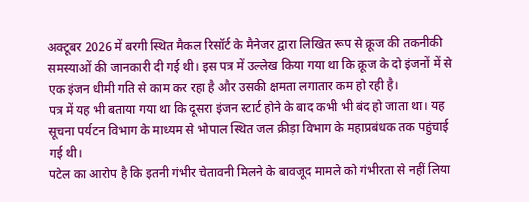अक्टूबर 2026 में बरगी स्थित मैकल रिसॉर्ट के मैनेजर द्वारा लिखित रूप से क्रूज की तकनीकी समस्याओं की जानकारी दी गई थी। इस पत्र में उल्लेख किया गया था कि क्रूज के दो इंजनों में से एक इंजन धीमी गति से काम कर रहा है और उसकी क्षमता लगातार कम हो रही है।
पत्र में यह भी बताया गया था कि दूसरा इंजन स्टार्ट होने के बाद कभी भी बंद हो जाता था। यह सूचना पर्यटन विभाग के माध्यम से भोपाल स्थित जल क्रीड़ा विभाग के महाप्रबंधक तक पहुंचाई गई थी।
पटेल का आरोप है कि इतनी गंभीर चेतावनी मिलने के बावजूद मामले को गंभीरता से नहीं लिया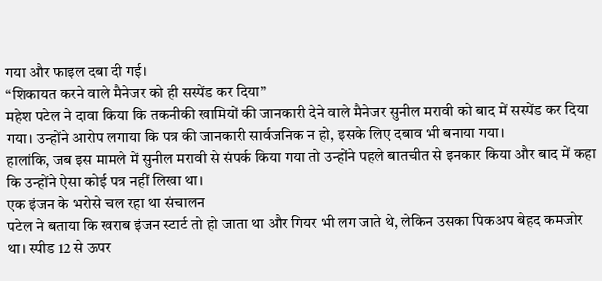गया और फाइल दबा दी गई।
“शिकायत करने वाले मैनेजर को ही सस्पेंड कर दिया”
महेश पटेल ने दावा किया कि तकनीकी खामियों की जानकारी देने वाले मैनेजर सुनील मरावी को बाद में सस्पेंड कर दिया गया। उन्होंने आरोप लगाया कि पत्र की जानकारी सार्वजनिक न हो, इसके लिए दबाव भी बनाया गया।
हालांकि, जब इस मामले में सुनील मरावी से संपर्क किया गया तो उन्होंने पहले बातचीत से इनकार किया और बाद में कहा कि उन्होंने ऐसा कोई पत्र नहीं लिखा था।
एक इंजन के भरोसे चल रहा था संचालन
पटेल ने बताया कि खराब इंजन स्टार्ट तो हो जाता था और गियर भी लग जाते थे, लेकिन उसका पिकअप बेहद कमजोर था। स्पीड 12 से ऊपर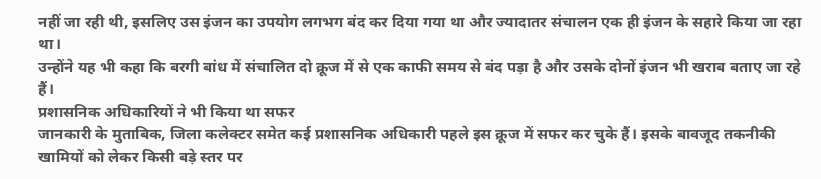नहीं जा रही थी, इसलिए उस इंजन का उपयोग लगभग बंद कर दिया गया था और ज्यादातर संचालन एक ही इंजन के सहारे किया जा रहा था।
उन्होंने यह भी कहा कि बरगी बांध में संचालित दो क्रूज में से एक काफी समय से बंद पड़ा है और उसके दोनों इंजन भी खराब बताए जा रहे हैं।
प्रशासनिक अधिकारियों ने भी किया था सफर
जानकारी के मुताबिक, जिला कलेक्टर समेत कई प्रशासनिक अधिकारी पहले इस क्रूज में सफर कर चुके हैं। इसके बावजूद तकनीकी खामियों को लेकर किसी बड़े स्तर पर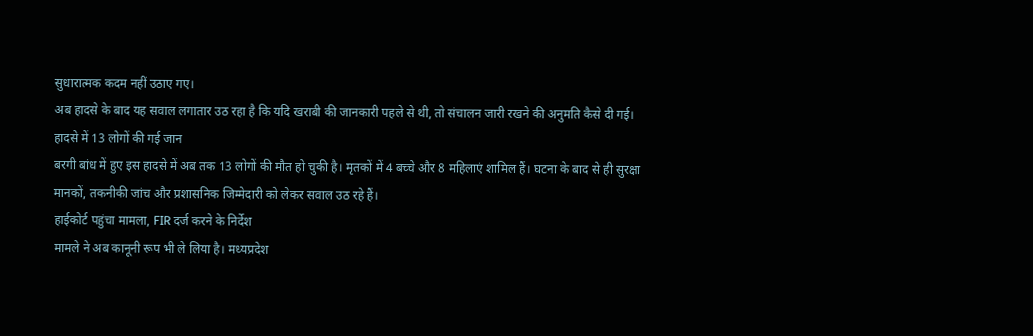सुधारात्मक कदम नहीं उठाए गए।
अब हादसे के बाद यह सवाल लगातार उठ रहा है कि यदि खराबी की जानकारी पहले से थी, तो संचालन जारी रखने की अनुमति कैसे दी गई।
हादसे में 13 लोगों की गई जान
बरगी बांध में हुए इस हादसे में अब तक 13 लोगों की मौत हो चुकी है। मृतकों में 4 बच्चे और 8 महिलाएं शामिल हैं। घटना के बाद से ही सुरक्षा मानकों, तकनीकी जांच और प्रशासनिक जिम्मेदारी को लेकर सवाल उठ रहे हैं।
हाईकोर्ट पहुंचा मामला, FIR दर्ज करने के निर्देश
मामले ने अब कानूनी रूप भी ले लिया है। मध्यप्रदेश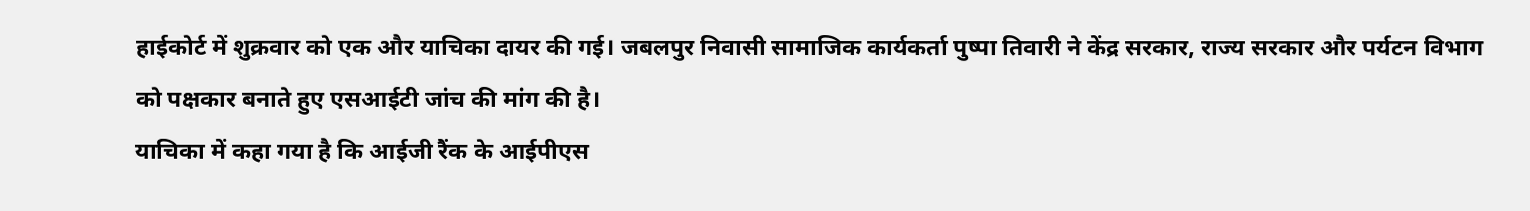हाईकोर्ट में शुक्रवार को एक और याचिका दायर की गई। जबलपुर निवासी सामाजिक कार्यकर्ता पुष्पा तिवारी ने केंद्र सरकार, राज्य सरकार और पर्यटन विभाग को पक्षकार बनाते हुए एसआईटी जांच की मांग की है।
याचिका में कहा गया है कि आईजी रैंक के आईपीएस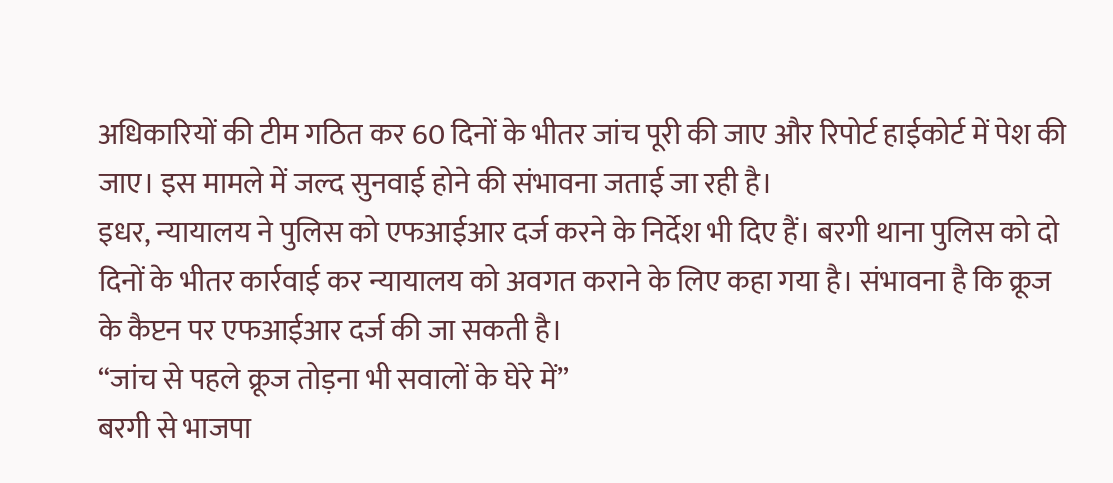अधिकारियों की टीम गठित कर 60 दिनों के भीतर जांच पूरी की जाए और रिपोर्ट हाईकोर्ट में पेश की जाए। इस मामले में जल्द सुनवाई होने की संभावना जताई जा रही है।
इधर, न्यायालय ने पुलिस को एफआईआर दर्ज करने के निर्देश भी दिए हैं। बरगी थाना पुलिस को दो दिनों के भीतर कार्रवाई कर न्यायालय को अवगत कराने के लिए कहा गया है। संभावना है कि क्रूज के कैप्टन पर एफआईआर दर्ज की जा सकती है।
“जांच से पहले क्रूज तोड़ना भी सवालों के घेरे में”
बरगी से भाजपा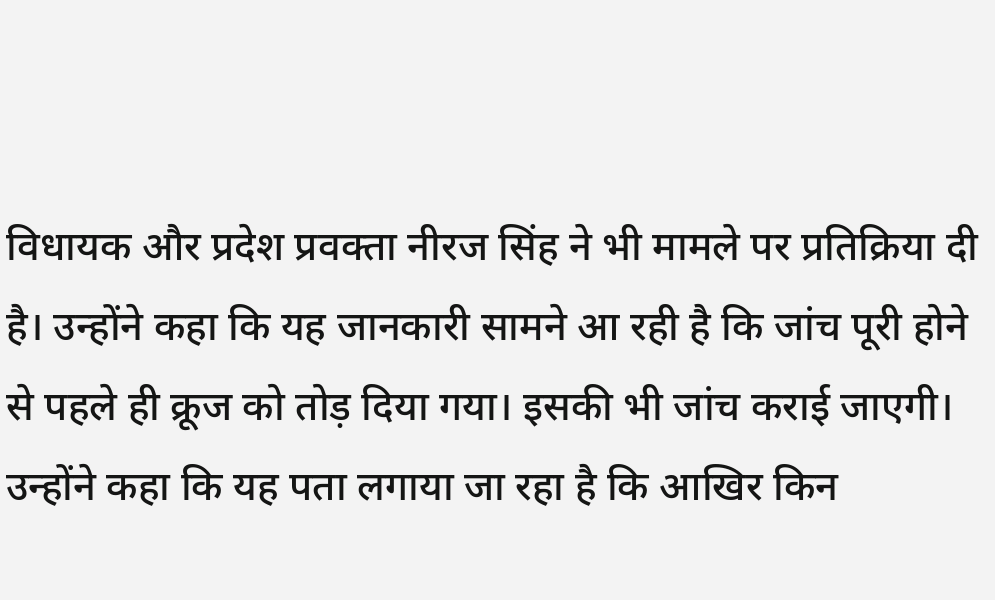विधायक और प्रदेश प्रवक्ता नीरज सिंह ने भी मामले पर प्रतिक्रिया दी है। उन्होंने कहा कि यह जानकारी सामने आ रही है कि जांच पूरी होने से पहले ही क्रूज को तोड़ दिया गया। इसकी भी जांच कराई जाएगी।
उन्होंने कहा कि यह पता लगाया जा रहा है कि आखिर किन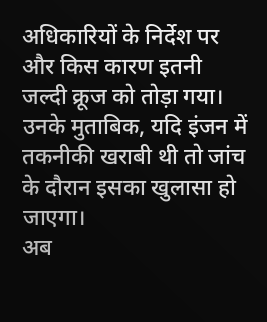अधिकारियों के निर्देश पर और किस कारण इतनी जल्दी क्रूज को तोड़ा गया। उनके मुताबिक, यदि इंजन में तकनीकी खराबी थी तो जांच के दौरान इसका खुलासा हो जाएगा।
अब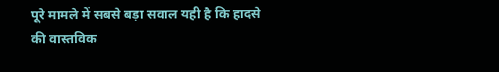पूरे मामले में सबसे बड़ा सवाल यही है कि हादसे की वास्तविक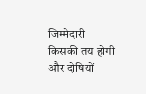जिम्मेदारी किसकी तय होगी और दोषियों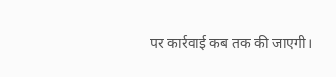पर कार्रवाई कब तक की जाएगी।